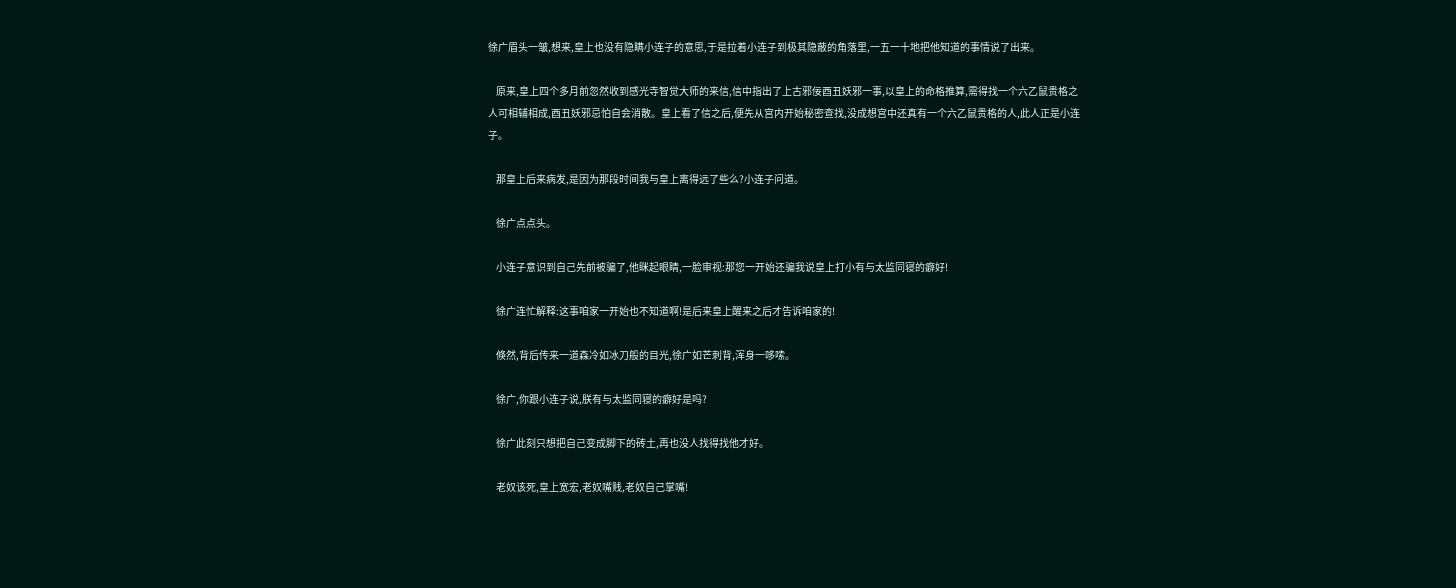徐广眉头一皱,想来,皇上也没有隐瞒小连子的意思,于是拉着小连子到极其隐蔽的角落里,一五一十地把他知道的事情说了出来。

    原来,皇上四个多月前忽然收到感光寺智觉大师的来信,信中指出了上古邪佞酉丑妖邪一事,以皇上的命格推算,需得找一个六乙鼠贵格之人可相辅相成,酉丑妖邪忌怕自会消散。皇上看了信之后,便先从宫内开始秘密查找,没成想宫中还真有一个六乙鼠贵格的人,此人正是小连子。

    那皇上后来病发,是因为那段时间我与皇上离得远了些么?小连子问道。

    徐广点点头。

    小连子意识到自己先前被骗了,他眯起眼睛,一脸审视:那您一开始还骗我说皇上打小有与太监同寝的癖好!

    徐广连忙解释:这事咱家一开始也不知道啊!是后来皇上醒来之后才告诉咱家的!

    倏然,背后传来一道森冷如冰刀般的目光,徐广如芒刺背,浑身一哆嗦。

    徐广,你跟小连子说,朕有与太监同寝的癖好是吗?

    徐广此刻只想把自己变成脚下的砖土,再也没人找得找他才好。

    老奴该死,皇上宽宏,老奴嘴贱,老奴自己掌嘴!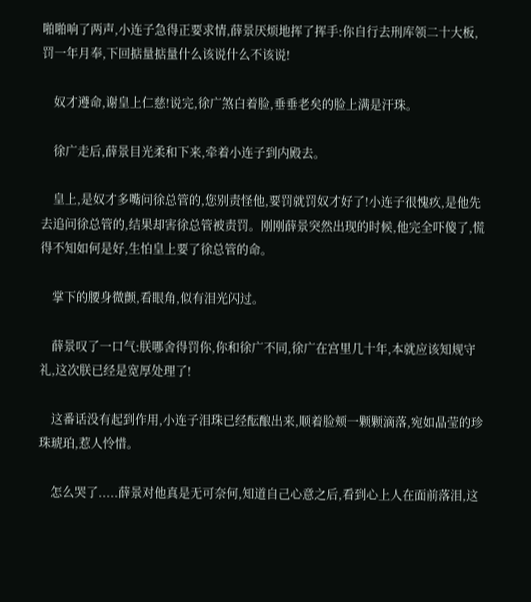啪啪响了两声,小连子急得正要求情,薛景厌烦地挥了挥手:你自行去刑库领二十大板,罚一年月奉,下回掂量掂量什么该说什么不该说!

    奴才遵命,谢皇上仁慈!说完,徐广煞白着脸,垂垂老矣的脸上满是汗珠。

    徐广走后,薛景目光柔和下来,牵着小连子到内殿去。

    皇上,是奴才多嘴问徐总管的,您别责怪他,要罚就罚奴才好了!小连子很愧疚,是他先去追问徐总管的,结果却害徐总管被责罚。刚刚薛景突然出现的时候,他完全吓傻了,慌得不知如何是好,生怕皇上要了徐总管的命。

    掌下的腰身微颤,看眼角,似有泪光闪过。

    薛景叹了一口气:朕哪舍得罚你,你和徐广不同,徐广在宫里几十年,本就应该知规守礼,这次朕已经是宽厚处理了!

    这番话没有起到作用,小连子泪珠已经酝酿出来,顺着脸颊一颗颗滴落,宛如晶莹的珍珠琥珀,惹人怜惜。

    怎么哭了.....薛景对他真是无可奈何,知道自己心意之后,看到心上人在面前落泪,这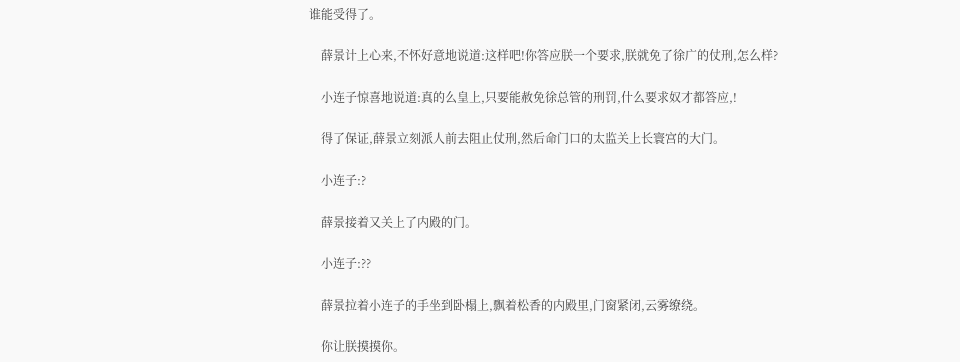谁能受得了。

    薛景计上心来,不怀好意地说道:这样吧!你答应朕一个要求,朕就免了徐广的仗刑,怎么样?

    小连子惊喜地说道:真的么皇上,只要能赦免徐总管的刑罚,什么要求奴才都答应,!

    得了保证,薛景立刻派人前去阻止仗刑,然后命门口的太监关上长寰宫的大门。

    小连子:?

    薛景接着又关上了内殿的门。

    小连子:??

    薛景拉着小连子的手坐到卧榻上,飘着松香的内殿里,门窗紧闭,云雾缭绕。

    你让朕摸摸你。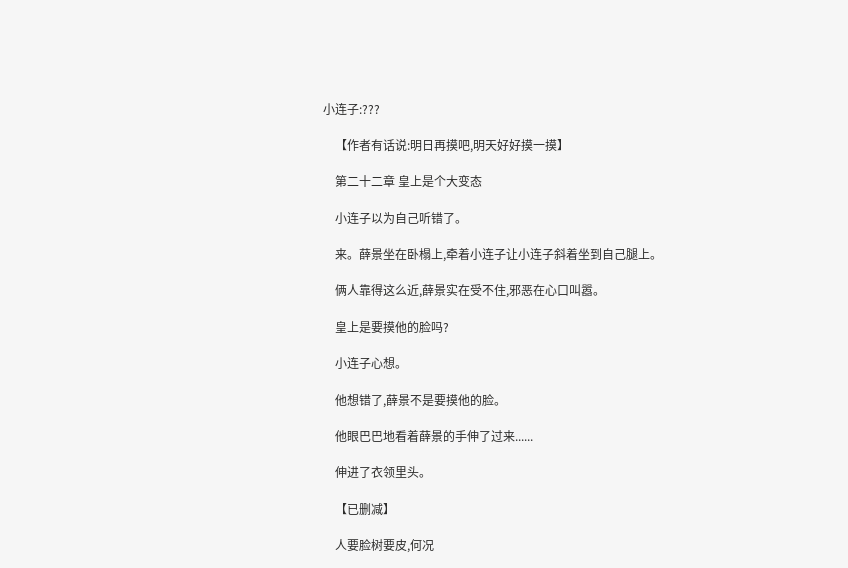小连子:???

    【作者有话说:明日再摸吧,明天好好摸一摸】

    第二十二章 皇上是个大变态

    小连子以为自己听错了。

    来。薛景坐在卧榻上,牵着小连子让小连子斜着坐到自己腿上。

    俩人靠得这么近,薛景实在受不住,邪恶在心口叫嚣。

    皇上是要摸他的脸吗?

    小连子心想。

    他想错了,薛景不是要摸他的脸。

    他眼巴巴地看着薛景的手伸了过来......

    伸进了衣领里头。

    【已删减】

    人要脸树要皮,何况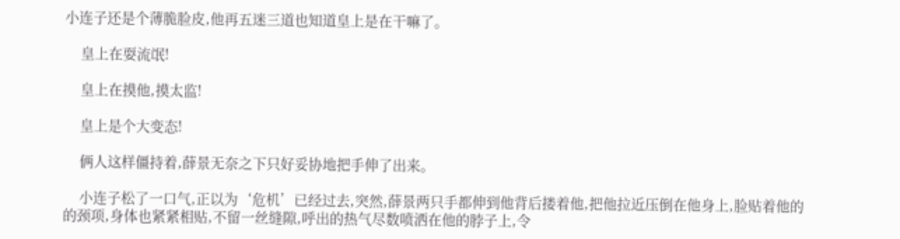小连子还是个薄脆脸皮,他再五迷三道也知道皇上是在干嘛了。

    皇上在耍流氓!

    皇上在摸他,摸太监!

    皇上是个大变态!

    俩人这样僵持着,薛景无奈之下只好妥协地把手伸了出来。

    小连子松了一口气,正以为‘危机’已经过去,突然,薛景两只手都伸到他背后搂着他,把他拉近压倒在他身上,脸贴着他的的颈项,身体也紧紧相贴,不留一丝缝隙,呼出的热气尽数喷洒在他的脖子上,令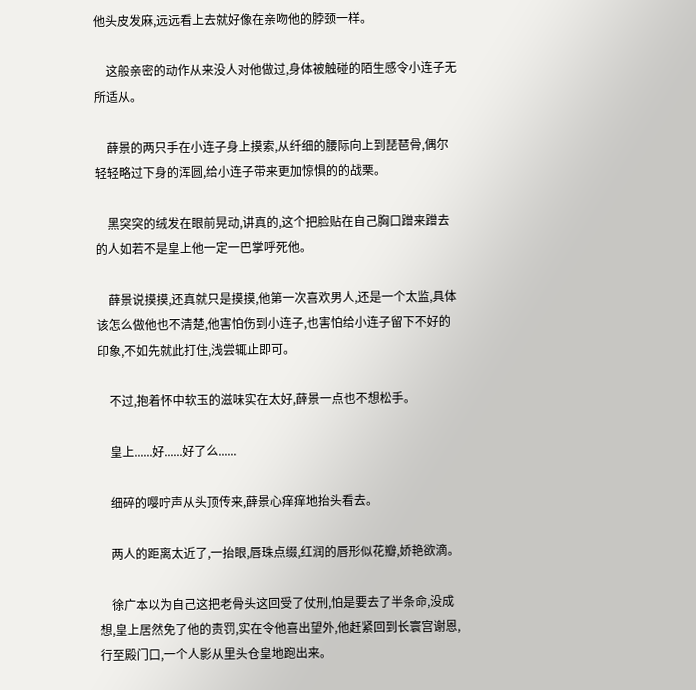他头皮发麻,远远看上去就好像在亲吻他的脖颈一样。

    这般亲密的动作从来没人对他做过,身体被触碰的陌生感令小连子无所适从。

    薛景的两只手在小连子身上摸索,从纤细的腰际向上到琵琶骨,偶尔轻轻略过下身的浑圆,给小连子带来更加惊惧的的战栗。

    黑突突的绒发在眼前晃动,讲真的,这个把脸贴在自己胸口蹭来蹭去的人如若不是皇上他一定一巴掌呼死他。

    薛景说摸摸,还真就只是摸摸,他第一次喜欢男人,还是一个太监,具体该怎么做他也不清楚,他害怕伤到小连子,也害怕给小连子留下不好的印象,不如先就此打住,浅尝辄止即可。

    不过,抱着怀中软玉的滋味实在太好,薛景一点也不想松手。

    皇上......好......好了么......

    细碎的嘤咛声从头顶传来,薛景心痒痒地抬头看去。

    两人的距离太近了,一抬眼,唇珠点缀,红润的唇形似花瓣,娇艳欲滴。

    徐广本以为自己这把老骨头这回受了仗刑,怕是要去了半条命,没成想,皇上居然免了他的责罚,实在令他喜出望外,他赶紧回到长寰宫谢恩,行至殿门口,一个人影从里头仓皇地跑出来。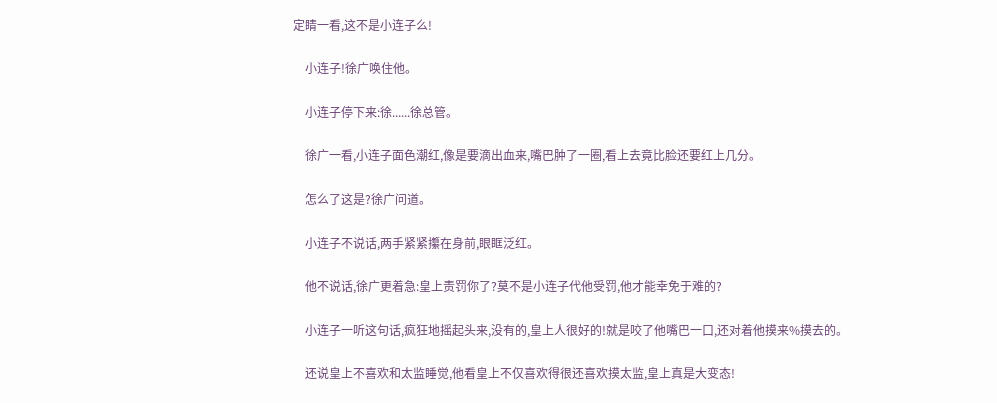定睛一看,这不是小连子么!

    小连子!徐广唤住他。

    小连子停下来:徐......徐总管。

    徐广一看,小连子面色潮红,像是要滴出血来,嘴巴肿了一圈,看上去竟比脸还要红上几分。

    怎么了这是?徐广问道。

    小连子不说话,两手紧紧攥在身前,眼眶泛红。

    他不说话,徐广更着急:皇上责罚你了?莫不是小连子代他受罚,他才能幸免于难的?

    小连子一听这句话,疯狂地摇起头来,没有的,皇上人很好的!就是咬了他嘴巴一口,还对着他摸来%摸去的。

    还说皇上不喜欢和太监睡觉,他看皇上不仅喜欢得很还喜欢摸太监,皇上真是大变态!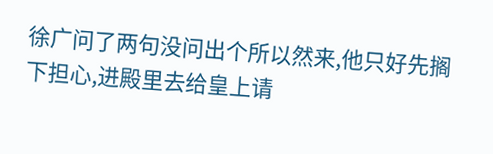徐广问了两句没问出个所以然来,他只好先搁下担心,进殿里去给皇上请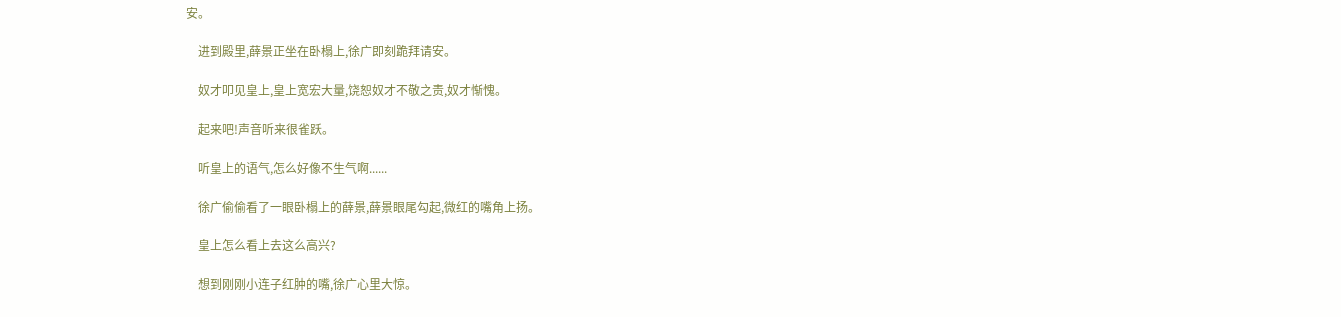安。

    进到殿里,薛景正坐在卧榻上,徐广即刻跪拜请安。

    奴才叩见皇上,皇上宽宏大量,饶恕奴才不敬之责,奴才惭愧。

    起来吧!声音听来很雀跃。

    听皇上的语气,怎么好像不生气啊......

    徐广偷偷看了一眼卧榻上的薛景,薛景眼尾勾起,微红的嘴角上扬。

    皇上怎么看上去这么高兴?

    想到刚刚小连子红肿的嘴,徐广心里大惊。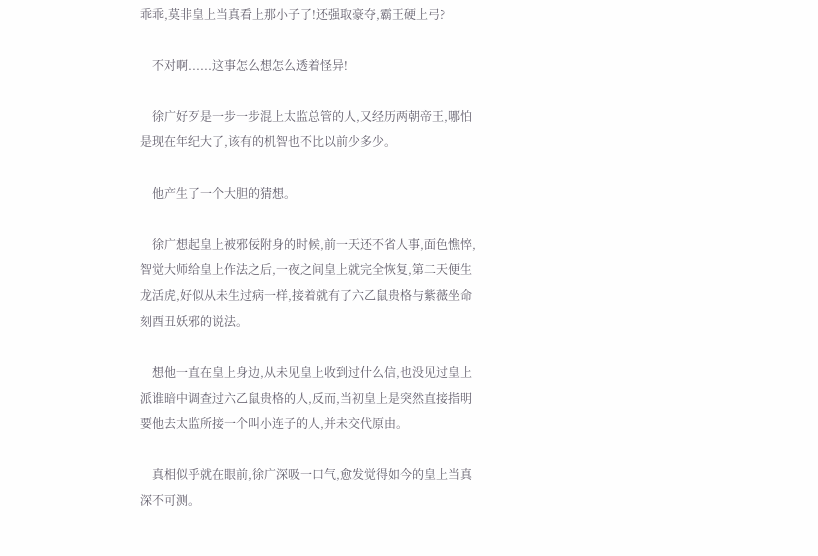乖乖,莫非皇上当真看上那小子了!还强取豪夺,霸王硬上弓?

    不对啊......这事怎么想怎么透着怪异!

    徐广好歹是一步一步混上太监总管的人,又经历两朝帝王,哪怕是现在年纪大了,该有的机智也不比以前少多少。

    他产生了一个大胆的猜想。

    徐广想起皇上被邪佞附身的时候,前一天还不省人事,面色憔悴,智觉大师给皇上作法之后,一夜之间皇上就完全恢复,第二天便生龙活虎,好似从未生过病一样,接着就有了六乙鼠贵格与紫薇坐命刻酉丑妖邪的说法。

    想他一直在皇上身边,从未见皇上收到过什么信,也没见过皇上派谁暗中调查过六乙鼠贵格的人,反而,当初皇上是突然直接指明要他去太监所接一个叫小连子的人,并未交代原由。

    真相似乎就在眼前,徐广深吸一口气,愈发觉得如今的皇上当真深不可测。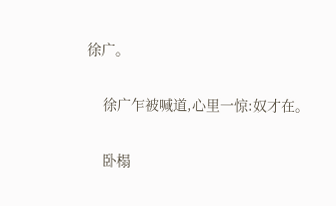徐广。

    徐广乍被喊道,心里一惊:奴才在。

    卧榻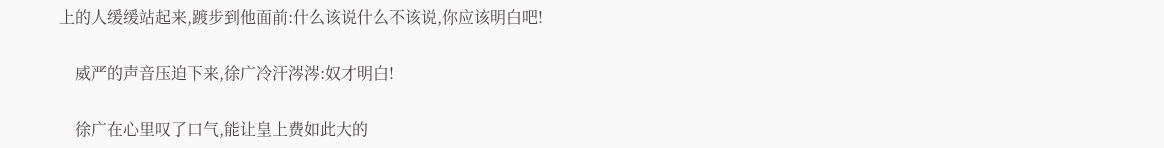上的人缓缓站起来,踱步到他面前:什么该说什么不该说,你应该明白吧!

    威严的声音压迫下来,徐广冷汗涔涔:奴才明白!

    徐广在心里叹了口气,能让皇上费如此大的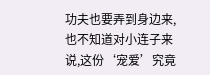功夫也要弄到身边来,也不知道对小连子来说,这份‘宠爱’究竟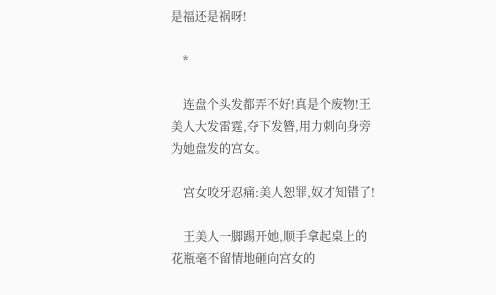是福还是祸呀!

    *

    连盘个头发都弄不好!真是个废物!王美人大发雷霆,夺下发簪,用力刺向身旁为她盘发的宫女。

    宫女咬牙忍痛:美人恕罪,奴才知错了!

    王美人一脚踢开她,顺手拿起桌上的花瓶毫不留情地砸向宫女的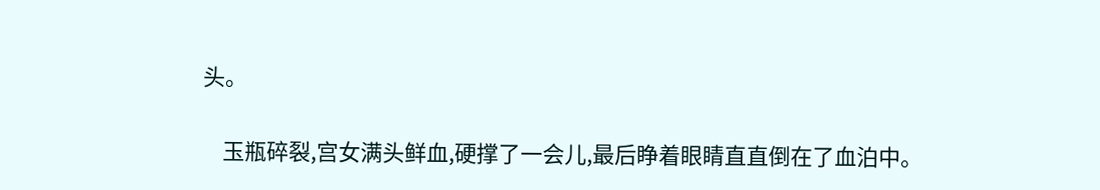头。

    玉瓶碎裂,宫女满头鲜血,硬撑了一会儿,最后睁着眼睛直直倒在了血泊中。